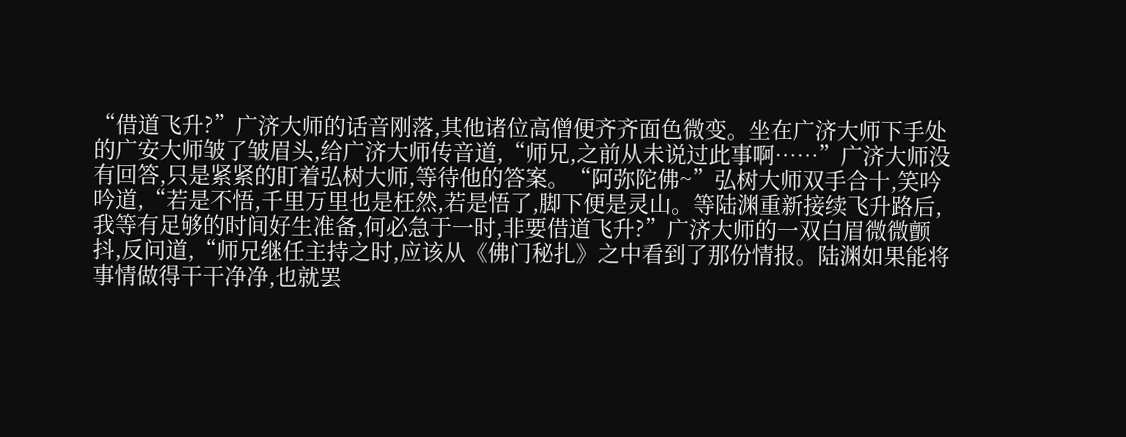“借道飞升?”广济大师的话音刚落,其他诸位高僧便齐齐面色微变。坐在广济大师下手处的广安大师皱了皱眉头,给广济大师传音道,“师兄,之前从未说过此事啊……”广济大师没有回答,只是紧紧的盯着弘树大师,等待他的答案。“阿弥陀佛~”弘树大师双手合十,笑吟吟道,“若是不悟,千里万里也是枉然,若是悟了,脚下便是灵山。等陆渊重新接续飞升路后,我等有足够的时间好生准备,何必急于一时,非要借道飞升?”广济大师的一双白眉微微颤抖,反问道,“师兄继任主持之时,应该从《佛门秘扎》之中看到了那份情报。陆渊如果能将事情做得干干净净,也就罢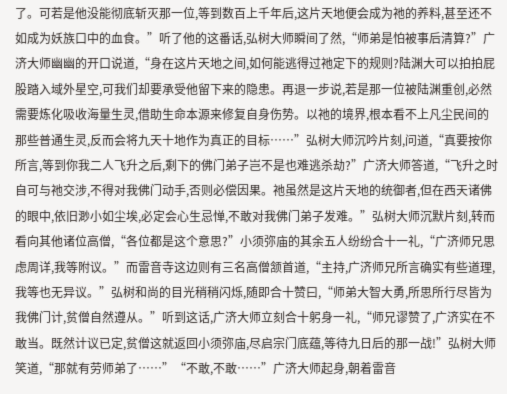了。可若是他没能彻底斩灭那一位,等到数百上千年后,这片天地便会成为祂的养料,甚至还不如成为妖族口中的血食。”听了他的这番话,弘树大师瞬间了然,“师弟是怕被事后清算?”广济大师幽幽的开口说道,“身在这片天地之间,如何能逃得过祂定下的规则?陆渊大可以拍拍屁股踏入域外星空,可我们却要承受他留下来的隐患。再退一步说,若是那一位被陆渊重创,必然需要炼化吸收海量生灵,借助生命本源来修复自身伤势。以祂的境界,根本看不上凡尘民间的那些普通生灵,反而会将九天十地作为真正的目标……”弘树大师沉吟片刻,问道,“真要按你所言,等到你我二人飞升之后,剩下的佛门弟子岂不是也难逃杀劫?”广济大师答道,“飞升之时自可与祂交涉,不得对我佛门动手,否则必偿因果。祂虽然是这片天地的统御者,但在西天诸佛的眼中,依旧渺小如尘埃,必定会心生忌惮,不敢对我佛门弟子发难。”弘树大师沉默片刻,转而看向其他诸位高僧,“各位都是这个意思?”小须弥庙的其余五人纷纷合十一礼,“广济师兄思虑周详,我等附议。”而雷音寺这边则有三名高僧颔首道,“主持,广济师兄所言确实有些道理,我等也无异议。”弘树和尚的目光稍稍闪烁,随即合十赞曰,“师弟大智大勇,所思所行尽皆为我佛门计,贫僧自然遵从。”听到这话,广济大师立刻合十躬身一礼,“师兄谬赞了,广济实在不敢当。既然计议已定,贫僧这就返回小须弥庙,尽启宗门底蕴,等待九日后的那一战!”弘树大师笑道,“那就有劳师弟了……”“不敢,不敢……”广济大师起身,朝着雷音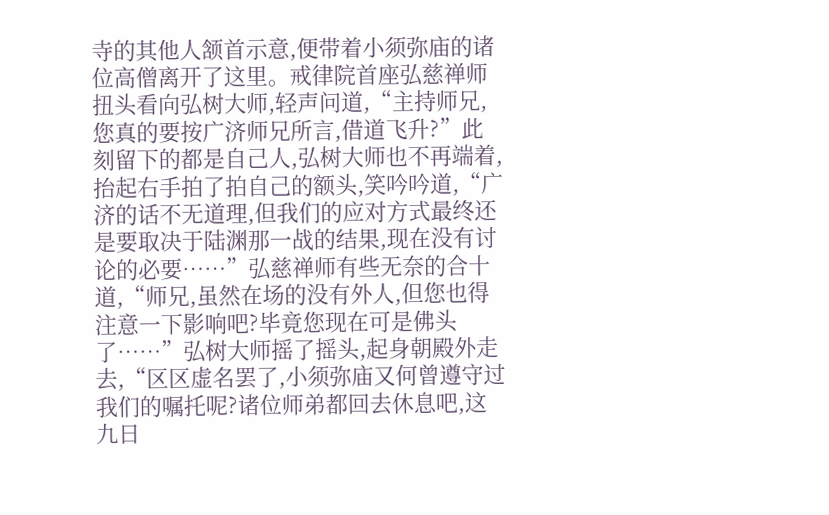寺的其他人颔首示意,便带着小须弥庙的诸位高僧离开了这里。戒律院首座弘慈禅师扭头看向弘树大师,轻声问道,“主持师兄,您真的要按广济师兄所言,借道飞升?”此刻留下的都是自己人,弘树大师也不再端着,抬起右手拍了拍自己的额头,笑吟吟道,“广济的话不无道理,但我们的应对方式最终还是要取决于陆渊那一战的结果,现在没有讨论的必要……”弘慈禅师有些无奈的合十道,“师兄,虽然在场的没有外人,但您也得注意一下影响吧?毕竟您现在可是佛头了……”弘树大师摇了摇头,起身朝殿外走去,“区区虚名罢了,小须弥庙又何曾遵守过我们的嘱托呢?诸位师弟都回去休息吧,这九日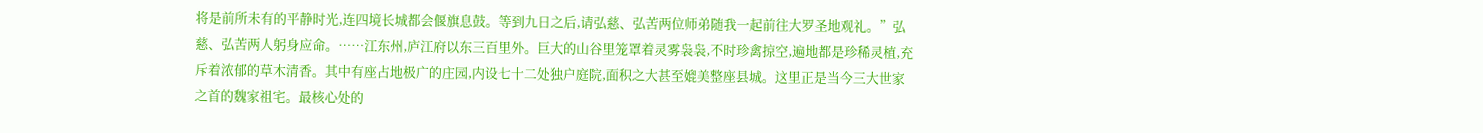将是前所未有的平静时光,连四境长城都会偃旗息鼓。等到九日之后,请弘慈、弘苦两位师弟随我一起前往大罗圣地观礼。”弘慈、弘苦两人躬身应命。……江东州,庐江府以东三百里外。巨大的山谷里笼罩着灵雾袅袅,不时珍禽掠空,遍地都是珍稀灵植,充斥着浓郁的草木清香。其中有座占地极广的庄园,内设七十二处独户庭院,面积之大甚至媲美整座县城。这里正是当今三大世家之首的魏家祖宅。最核心处的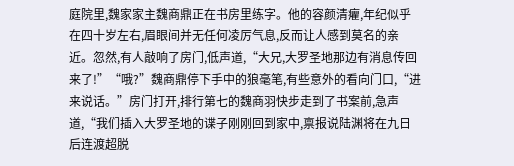庭院里,魏家家主魏商鼎正在书房里练字。他的容颜清癯,年纪似乎在四十岁左右,眉眼间并无任何凌厉气息,反而让人感到莫名的亲近。忽然,有人敲响了房门,低声道,“大兄,大罗圣地那边有消息传回来了!”“哦?”魏商鼎停下手中的狼毫笔,有些意外的看向门口,“进来说话。”房门打开,排行第七的魏商羽快步走到了书案前,急声道,“我们插入大罗圣地的谍子刚刚回到家中,禀报说陆渊将在九日后连渡超脱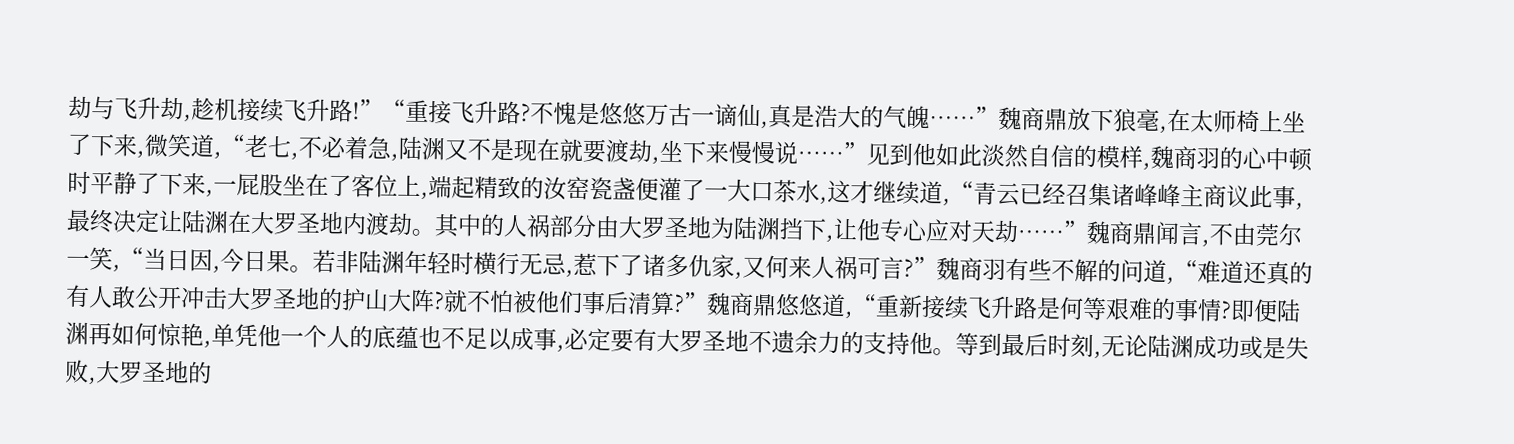劫与飞升劫,趁机接续飞升路!”“重接飞升路?不愧是悠悠万古一谪仙,真是浩大的气魄……”魏商鼎放下狼毫,在太师椅上坐了下来,微笑道,“老七,不必着急,陆渊又不是现在就要渡劫,坐下来慢慢说……”见到他如此淡然自信的模样,魏商羽的心中顿时平静了下来,一屁股坐在了客位上,端起精致的汝窑瓷盏便灌了一大口茶水,这才继续道,“青云已经召集诸峰峰主商议此事,最终决定让陆渊在大罗圣地内渡劫。其中的人祸部分由大罗圣地为陆渊挡下,让他专心应对天劫……”魏商鼎闻言,不由莞尔一笑,“当日因,今日果。若非陆渊年轻时横行无忌,惹下了诸多仇家,又何来人祸可言?”魏商羽有些不解的问道,“难道还真的有人敢公开冲击大罗圣地的护山大阵?就不怕被他们事后清算?”魏商鼎悠悠道,“重新接续飞升路是何等艰难的事情?即便陆渊再如何惊艳,单凭他一个人的底蕴也不足以成事,必定要有大罗圣地不遗余力的支持他。等到最后时刻,无论陆渊成功或是失败,大罗圣地的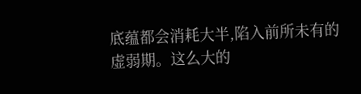底蕴都会消耗大半,陷入前所未有的虚弱期。这么大的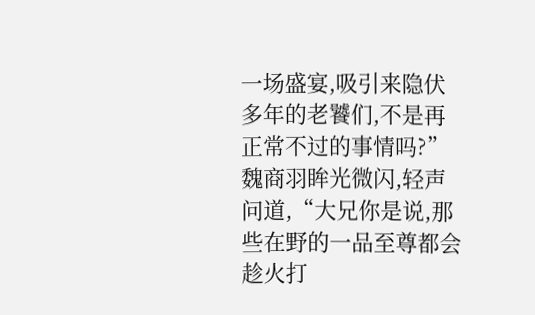一场盛宴,吸引来隐伏多年的老饕们,不是再正常不过的事情吗?”魏商羽眸光微闪,轻声问道,“大兄你是说,那些在野的一品至尊都会趁火打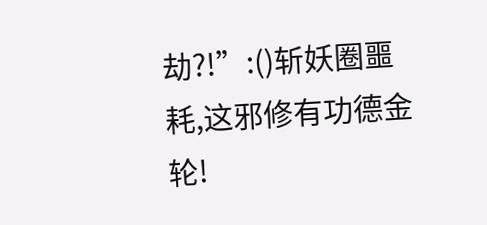劫?!”:()斩妖圈噩耗,这邪修有功德金轮!